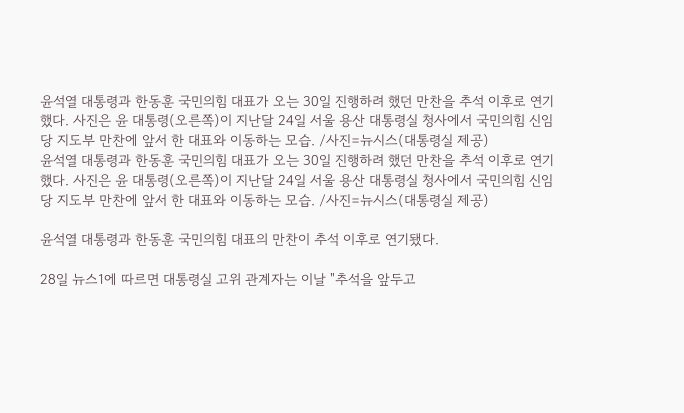윤석열 대통령과 한동훈 국민의힘 대표가 오는 30일 진행하려 했던 만찬을 추석 이후로 연기했다. 사진은 윤 대통령(오른쪽)이 지난달 24일 서울 용산 대통령실 청사에서 국민의힘 신임 당 지도부 만찬에 앞서 한 대표와 이동하는 모습. /사진=뉴시스(대통령실 제공)
윤석열 대통령과 한동훈 국민의힘 대표가 오는 30일 진행하려 했던 만찬을 추석 이후로 연기했다. 사진은 윤 대통령(오른쪽)이 지난달 24일 서울 용산 대통령실 청사에서 국민의힘 신임 당 지도부 만찬에 앞서 한 대표와 이동하는 모습. /사진=뉴시스(대통령실 제공)

윤석열 대통령과 한동훈 국민의힘 대표의 만찬이 추석 이후로 연기됐다.

28일 뉴스1에 따르면 대통령실 고위 관계자는 이날 "추석을 앞두고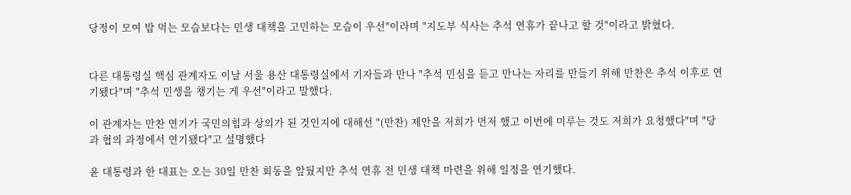당정이 모여 밥 먹는 모습보다는 민생 대책을 고민하는 모습이 우선"이라며 "지도부 식사는 추석 연휴가 끝나고 할 것"이라고 밝혔다.


다른 대통령실 핵심 관계자도 이날 서울 용산 대통령실에서 기자들과 만나 "추석 민심을 듣고 만나는 자리를 만들기 위해 만찬은 추석 이후로 연기됐다"며 "추석 민생을 챙기는 게 우선"이라고 말했다.

이 관계자는 만찬 연기가 국민의힘과 상의가 된 것인지에 대해선 "(만찬) 제안을 저희가 먼저 했고 이번에 미루는 것도 저희가 요청했다"며 "당과 협의 과정에서 연기됐다"고 설명했다

윤 대통령과 한 대표는 오는 30일 만찬 회동을 앞뒀지만 추석 연휴 전 민생 대책 마련을 위해 일정을 연기했다.